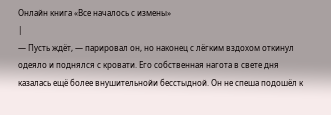Онлайн книга «Все началось с измены»
|
— Пусть ждёт, — парировал он, но наконец с лёгким вздохом откинул одеяло и поднялся с кровати. Его собственная нагота в свете дня казалась ещё более внушительнойи бесстыдной. Он не спеша подошёл к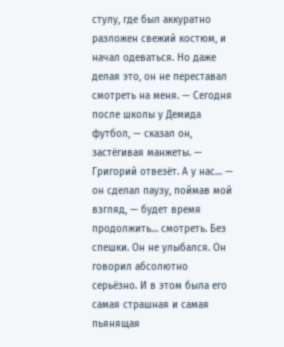стулу, где был аккуратно разложен свежий костюм, и начал одеваться. Но даже делая это, он не переставал смотреть на меня. — Сегодня после школы у Демида футбол, — сказал он, застёгивая манжеты. — Григорий отвезёт. А у нас… — он сделал паузу, поймав мой взгляд, — будет время продолжить… смотреть. Без спешки. Он не улыбался. Он говорил абсолютно серьёзно. И в этом была его самая страшная и самая пьянящая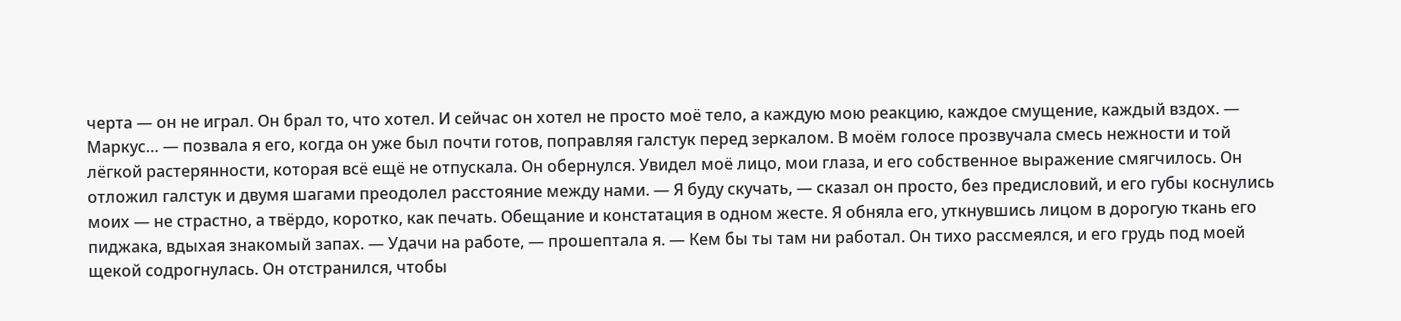черта — он не играл. Он брал то, что хотел. И сейчас он хотел не просто моё тело, а каждую мою реакцию, каждое смущение, каждый вздох. — Маркус… — позвала я его, когда он уже был почти готов, поправляя галстук перед зеркалом. В моём голосе прозвучала смесь нежности и той лёгкой растерянности, которая всё ещё не отпускала. Он обернулся. Увидел моё лицо, мои глаза, и его собственное выражение смягчилось. Он отложил галстук и двумя шагами преодолел расстояние между нами. — Я буду скучать, — сказал он просто, без предисловий, и его губы коснулись моих — не страстно, а твёрдо, коротко, как печать. Обещание и констатация в одном жесте. Я обняла его, уткнувшись лицом в дорогую ткань его пиджака, вдыхая знакомый запах. — Удачи на работе, — прошептала я. — Кем бы ты там ни работал. Он тихо рассмеялся, и его грудь под моей щекой содрогнулась. Он отстранился, чтобы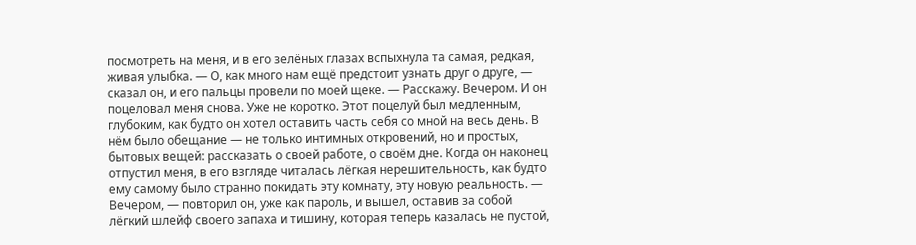посмотреть на меня, и в его зелёных глазах вспыхнула та самая, редкая, живая улыбка. — О, как много нам ещё предстоит узнать друг о друге, — сказал он, и его пальцы провели по моей щеке. — Расскажу. Вечером. И он поцеловал меня снова. Уже не коротко. Этот поцелуй был медленным, глубоким, как будто он хотел оставить часть себя со мной на весь день. В нём было обещание — не только интимных откровений, но и простых, бытовых вещей: рассказать о своей работе, о своём дне. Когда он наконец отпустил меня, в его взгляде читалась лёгкая нерешительность, как будто ему самому было странно покидать эту комнату, эту новую реальность. — Вечером, — повторил он, уже как пароль, и вышел, оставив за собой лёгкий шлейф своего запаха и тишину, которая теперь казалась не пустой,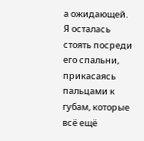а ожидающей. Я осталась стоять посреди его спальни, прикасаясь пальцами к губам, которые всё ещё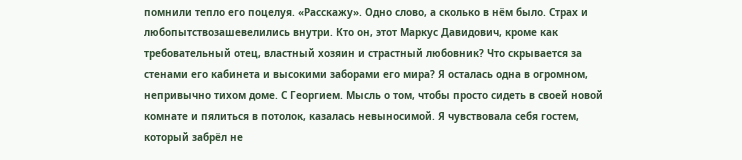помнили тепло его поцелуя. «Расскажу». Одно слово, а сколько в нём было. Страх и любопытствозашевелились внутри. Кто он, этот Маркус Давидович, кроме как требовательный отец, властный хозяин и страстный любовник? Что скрывается за стенами его кабинета и высокими заборами его мира? Я осталась одна в огромном, непривычно тихом доме. С Георгием. Мысль о том, чтобы просто сидеть в своей новой комнате и пялиться в потолок, казалась невыносимой. Я чувствовала себя гостем, который забрёл не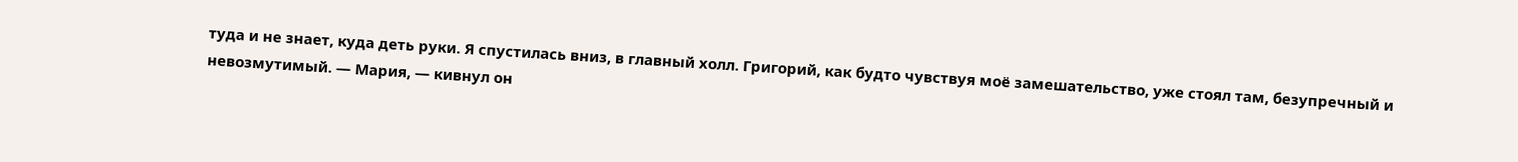туда и не знает, куда деть руки. Я спустилась вниз, в главный холл. Григорий, как будто чувствуя моё замешательство, уже стоял там, безупречный и невозмутимый. — Мария, — кивнул он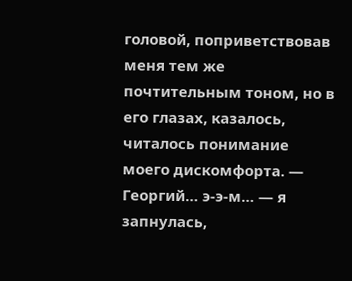головой, поприветствовав меня тем же почтительным тоном, но в его глазах, казалось, читалось понимание моего дискомфорта. — Георгий… э-э-м… — я запнулась,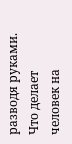разводя руками. Что делает человек на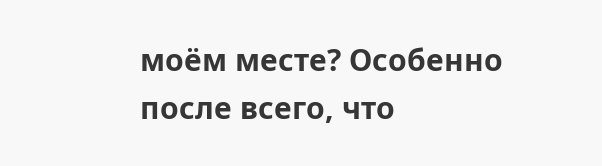моём месте? Особенно после всего, что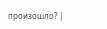произошло? |